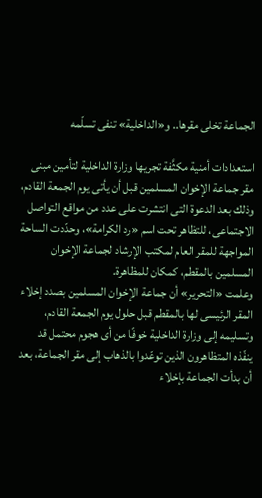الجماعة تخلى مقرها.. و«الداخلية» تنفى تسلّمه

استعدادات أمنية مكثَّفة تجريها وزارة الداخلية لتأمين مبنى مقر جماعة الإخوان المسلمين قبل أن يأتى يوم الجمعة القادم، وذلك بعد الدعوة التى انتشرت على عدد من مواقع التواصل الاجتماعى، للتظاهر تحت اسم «رد الكرامة»، وحدّدت الساحة المواجهة للمقر العام لمكتب الإرشاد لجماعة الإخوان المسلمين بالمقطم، كمكان للمظاهرة.
وعلمت «التحرير» أن جماعة الإخوان المسلمين بصدد إخلاء المقر الرئيسى لها بالمقطم قبل حلول يوم الجمعة القادم، وتسليمه إلى وزارة الداخلية خوفًا من أى هجوم محتمل قد ينفّذه المتظاهرون الذين توعّدوا بالذهاب إلى مقر الجماعة، بعد أن بدأت الجماعة بإخلاء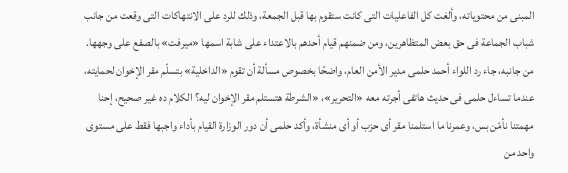المبنى من محتوياته، وألغت كل الفاعليات التى كانت ستقوم بها قبل الجمعة، وذلك للرد على الانتهاكات التى وقعت من جانب شباب الجماعة فى حق بعض المتظاهرين، ومن ضمنهم قيام أحدهم بالاعتداء على شابة اسمها «ميرفت» بالصفع على وجهها.
من جانبه، جاء رد اللواء أحمد حلمى مدير الأمن العام، واضحًا بخصوص مسألة أن تقوم «الداخلية» بتسلّم مقر الإخوان لحمايته، عندما تساءل حلمى فى حديث هاتفى أجرته معه «التحرير»، «الشرطة هتستلم مقر الإخوان ليه؟ الكلام ده غير صحيح، إحنا مهمتنا نأمّن بس، وعمرنا ما استلمنا مقر أى حزب أو أى منشأة، وأكد حلمى أن دور الوزارة القيام بأداء واجبها فقط على مستوى واحد من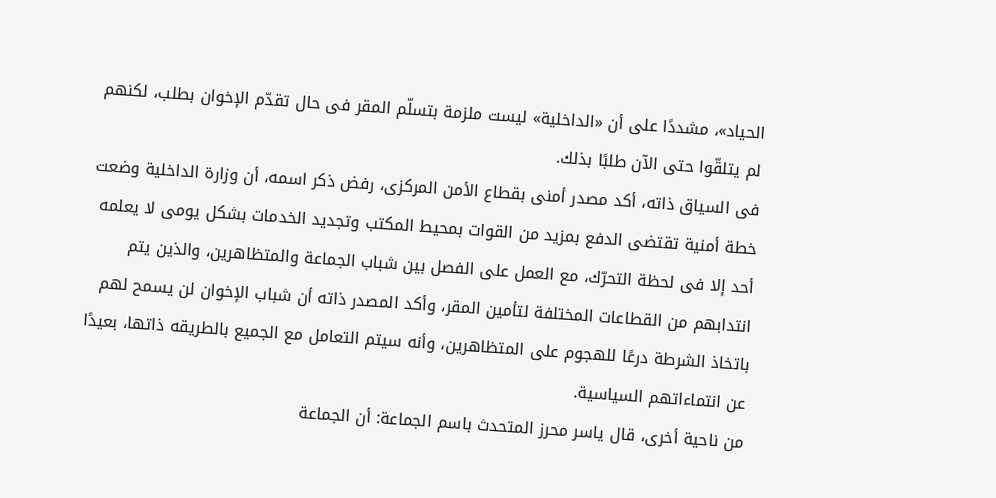الحياد»، مشددًا على أن «الداخلية» ليست ملزمة بتسلّم المقر فى حال تقدّم الإخوان بطلب، لكنهم لم يتلقّوا حتى الآن طلبًا بذلك.
فى السياق ذاته، أكد مصدر أمنى بقطاع الأمن المركزى، رفض ذكر اسمه، أن وزارة الداخلية وضعت خطة أمنية تقتضى الدفع بمزيد من القوات بمحيط المكتب وتجديد الخدمات بشكل يومى لا يعلمه أحد إلا فى لحظة التحرّك، مع العمل على الفصل بين شباب الجماعة والمتظاهرين، والذين يتم انتدابهم من القطاعات المختلفة لتأمين المقر، وأكد المصدر ذاته أن شباب الإخوان لن يسمح لهم باتخاذ الشرطة درعًا للهجوم على المتظاهرين، وأنه سيتم التعامل مع الجميع بالطريقه ذاتها، بعيدًا عن انتماءاتهم السياسية.
من ناحية أخرى، قال ياسر محرز المتحدث باسم الجماعة: أن الجماعة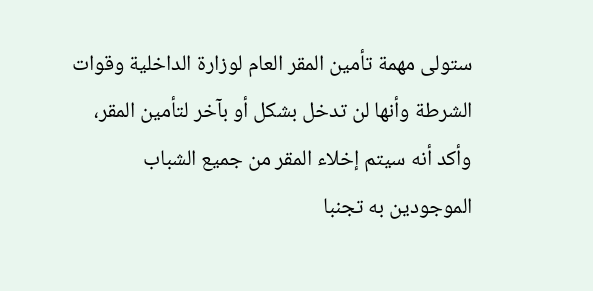ستولى مهمة تأمين المقر العام لوزارة الداخلية وقوات الشرطة وأنها لن تدخل بشكل أو بآخر لتأمين المقر، وأكد أنه سيتم إخلاء المقر من جميع الشباب الموجودين به تجنبا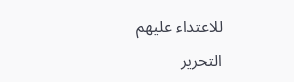للاعتداء عليهم
التحرير